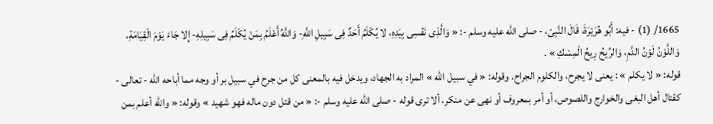1665/ (1) - فيه: أَبُو هُرَيْرَةَ، قَالَ النَّبِىّ، - صلى الله عليه وسلم -: « وَالَّذِى نَفْسِى بِيَدِهِ، لا يُكْلَمُ أَحَدٌ فِى سَبِيلِ اللَّهِ- وَاللَّهُ أَعْلَمُ بِمَنْ يُكْلَمُ فِى سَبِيلِهِ- إِلا جَاءَ يَوْمَ الْقِيَامَةِ، وَاللَّوْنُ لَوْنُ الدَّمِ، وَالرِّيحُ رِيحُ الْمِسْكِ » .
قوله: « لا يكلم » : يعنى لا يجرح، والكلوم الجراح. وقوله: « في سبيل الله » المراد به الجهاد، ويدخل فيه بالمعنى كل من جرح في سبيل بر أو وجه مما أباحه الله - تعالى - كقتال أهل البغى والخوارج واللصوص، أو أمر بمعروف أو نهى عن منكر، ألا ترى قوله - صلى الله عليه وسلم -: « من قتل دون ماله فهو شهيد » وقوله: « والله أعلم بمن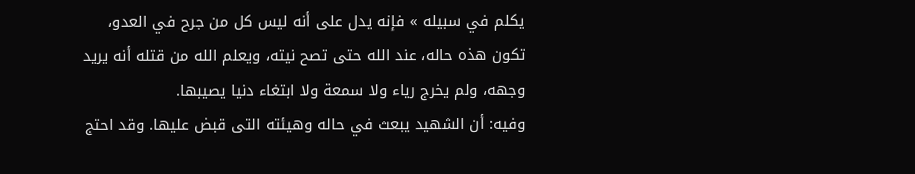يكلم في سبيله » فإنه يدل على أنه ليس كل من جرح في العدو، تكون هذه حاله، عند الله حتى تصح نيته، ويعلم الله من قتله أنه يريد وجهه، ولم يخرج رياء ولا سمعة ولا ابتغاء دنيا يصيبها.
وفيه: أن الشهيد يبعث في حاله وهيئته التى قبض عليها. وقد احتج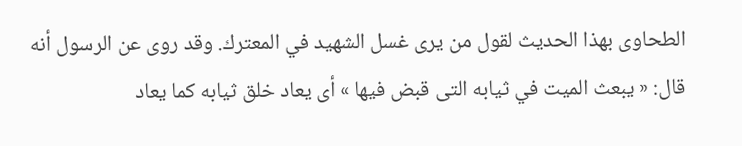الطحاوى بهذا الحديث لقول من يرى غسل الشهيد في المعترك. وقد روى عن الرسول أنه قال: « يبعث الميت في ثيابه التى قبض فيها » أى يعاد خلق ثيابه كما يعاد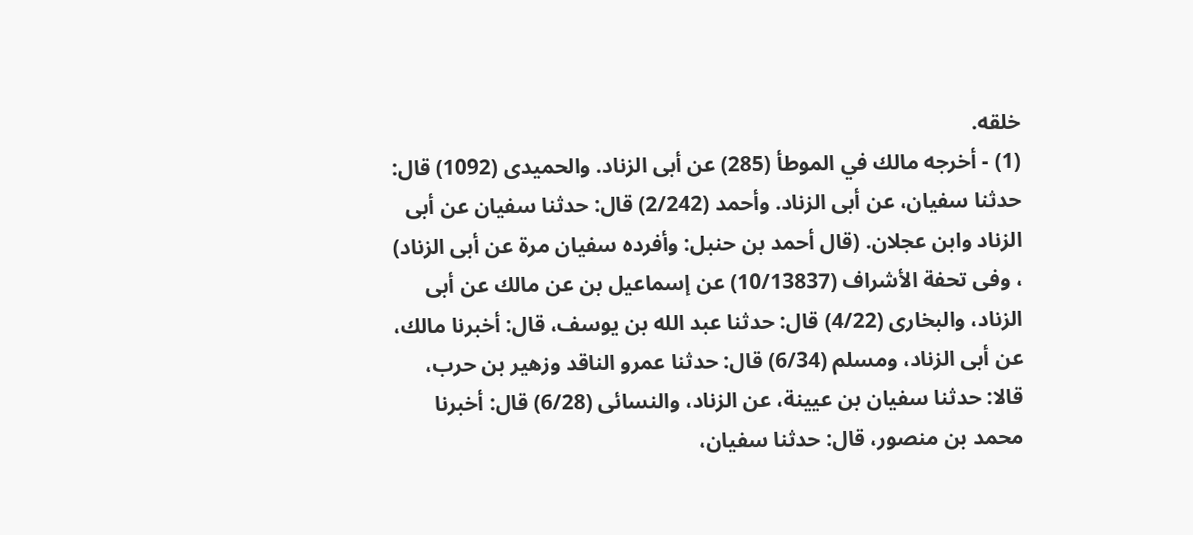خلقه.
(1) - أخرجه مالك في الموطأ (285) عن أبى الزناد. والحميدى (1092) قال: حدثنا سفيان، عن أبى الزناد. وأحمد (2/242) قال: حدثنا سفيان عن أبى الزناد وابن عجلان. (قال أحمد بن حنبل: وأفرده سفيان مرة عن أبى الزناد) ، وفى تحفة الأشراف (10/13837) عن إسماعيل بن عن مالك عن أبى الزناد، والبخارى (4/22) قال: حدثنا عبد الله بن يوسف، قال: أخبرنا مالك، عن أبى الزناد، ومسلم (6/34) قال: حدثنا عمرو الناقد وزهير بن حرب، قالا: حدثنا سفيان بن عيينة، عن الزناد، والنسائى (6/28) قال: أخبرنا محمد بن منصور، قال: حدثنا سفيان،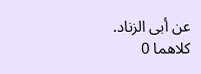عن أبى الزناد.
كلاهما 0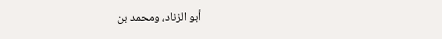أبو الزناد، ومحمد بن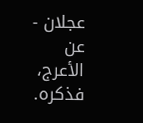عجلان - عن الأعرج، فذكره.